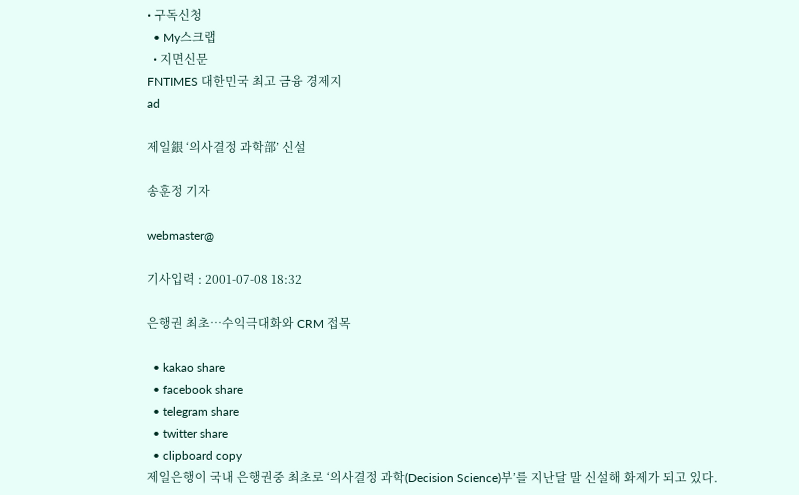• 구독신청
  • My스크랩
  • 지면신문
FNTIMES 대한민국 최고 금융 경제지
ad

제일銀 ‘의사결정 과학部’ 신설

송훈정 기자

webmaster@

기사입력 : 2001-07-08 18:32

은행권 최초…수익극대화와 CRM 접목

  • kakao share
  • facebook share
  • telegram share
  • twitter share
  • clipboard copy
제일은행이 국내 은행권중 최초로 ‘의사결정 과학(Decision Science)부’를 지난달 말 신설해 화제가 되고 있다.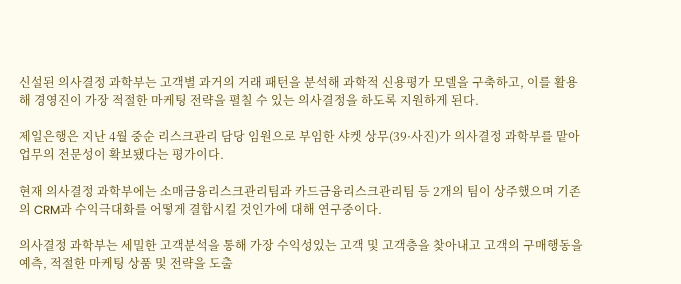신설된 의사결정 과학부는 고객별 과거의 거래 패턴을 분석해 과학적 신용평가 모델을 구축하고, 이를 활용해 경영진이 가장 적절한 마케팅 전략을 펼칠 수 있는 의사결정을 하도록 지원하게 된다.

제일은행은 지난 4월 중순 리스크관리 담당 임원으로 부임한 샤켓 상무(39·사진)가 의사결정 과학부를 맡아 업무의 전문성이 확보됐다는 평가이다.

현재 의사결정 과학부에는 소매금융리스크관리팀과 카드금융리스크관리팀 등 2개의 팀이 상주했으며 기존의 CRM과 수익극대화를 어떻게 결합시킬 것인가에 대해 연구중이다.

의사결정 과학부는 세밀한 고객분석을 통해 가장 수익성있는 고객 및 고객층을 찾아내고 고객의 구매행동을 예측, 적절한 마케팅 상품 및 전략을 도출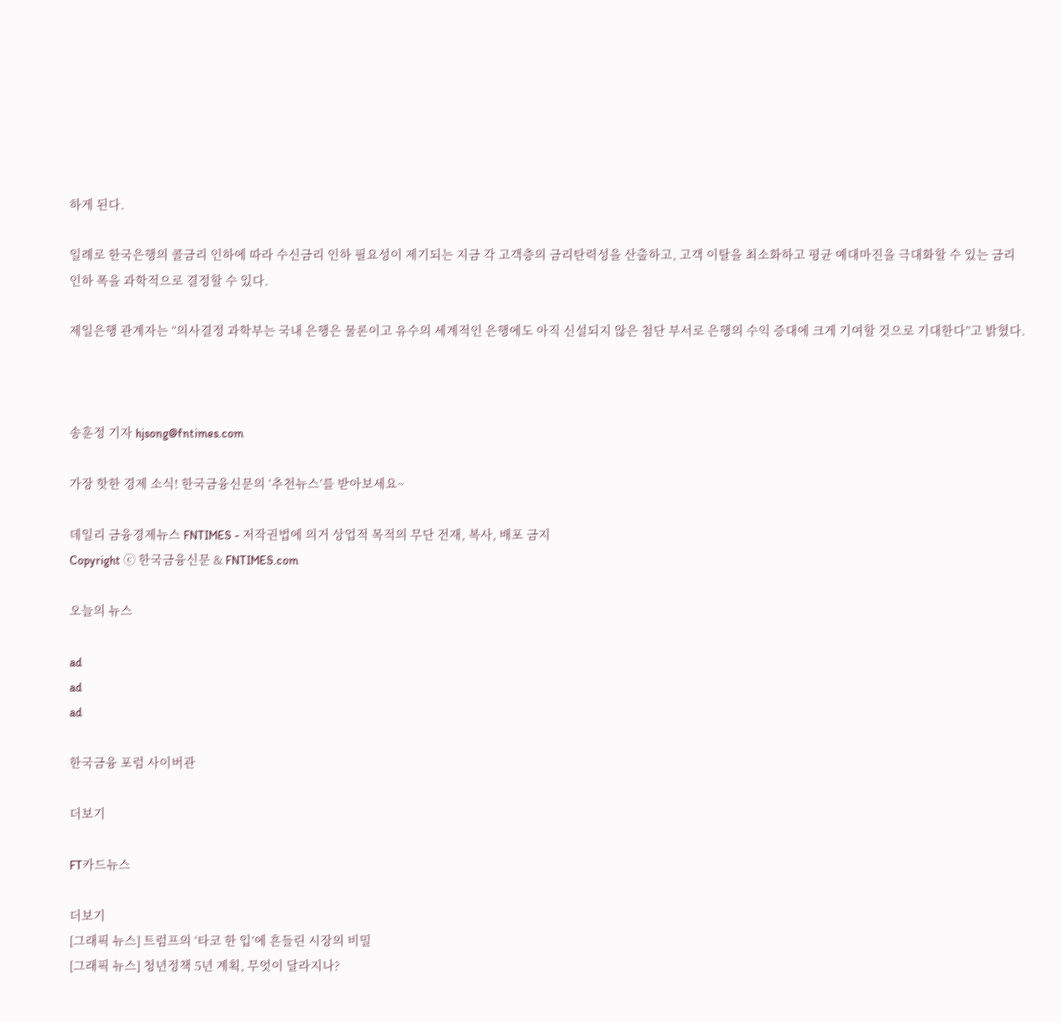하게 된다.

일례로 한국은행의 콜금리 인하에 따라 수신금리 인하 필요성이 제기되는 지금 각 고객층의 금리탄력성을 산출하고, 고객 이탈을 최소화하고 평균 예대마진을 극대화할 수 있는 금리 인하 폭을 과학적으로 결정할 수 있다.

제일은행 관계자는 “의사결정 과학부는 국내 은행은 물론이고 유수의 세계적인 은행에도 아직 신설되지 않은 첨단 부서로 은행의 수익 증대에 크게 기여할 것으로 기대한다”고 밝혔다.



송훈정 기자 hjsong@fntimes.com

가장 핫한 경제 소식! 한국금융신문의 ‘추천뉴스’를 받아보세요~

데일리 금융경제뉴스 FNTIMES - 저작권법에 의거 상업적 목적의 무단 전재, 복사, 배포 금지
Copyright ⓒ 한국금융신문 & FNTIMES.com

오늘의 뉴스

ad
ad
ad

한국금융 포럼 사이버관

더보기

FT카드뉴스

더보기
[그래픽 뉴스] 트럼프의 ‘타코 한 입’에 흔들린 시장의 비밀
[그래픽 뉴스] 청년정책 5년 계획, 무엇이 달라지나?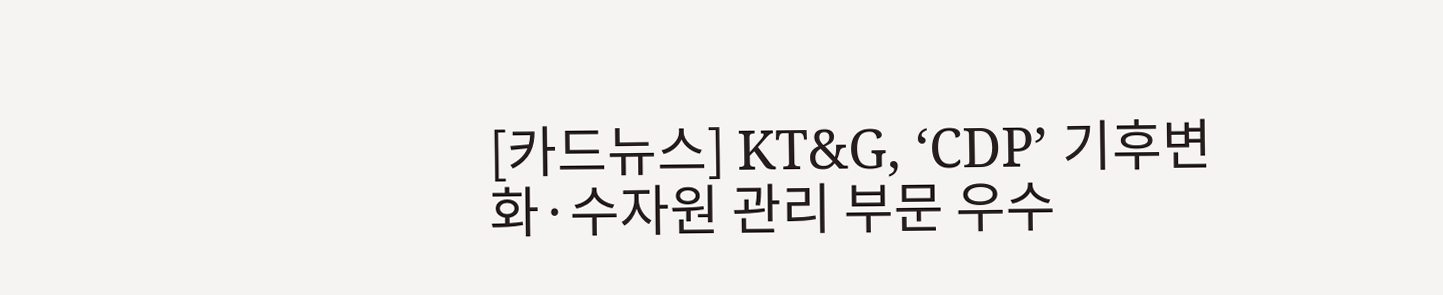[카드뉴스] KT&G, ‘CDP’ 기후변화·수자원 관리 부문 우수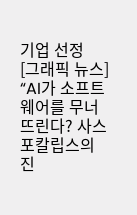기업 선정
[그래픽 뉴스] “AI가 소프트웨어를 무너뜨린다? 사스포칼립스의 진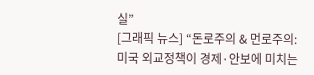실”
[그래픽 뉴스] “돈로주의 & 먼로주의: 미국 외교정책이 경제·안보에 미치는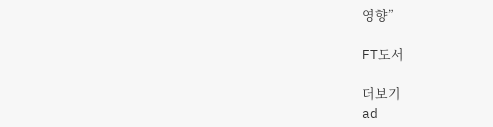영향”

FT도서

더보기
ad